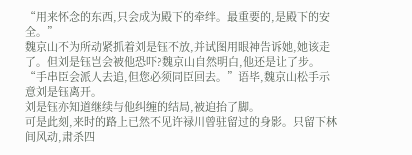“用来怀念的东西,只会成为殿下的牵绊。最重要的,是殿下的安全。”
魏京山不为所动紧抓着刘是钰不放,并试图用眼神告诉她,她该走了。但刘是钰岂会被他恐吓?魏京山自然明白,他还是让了步。
“手串臣会派人去追,但您必须同臣回去。”语毕,魏京山松手示意刘是钰离开。
刘是钰亦知道继续与他纠缠的结局,被迫抬了脚。
可是此刻,来时的路上已然不见许禄川曾驻留过的身影。只留下林间风动,肃杀四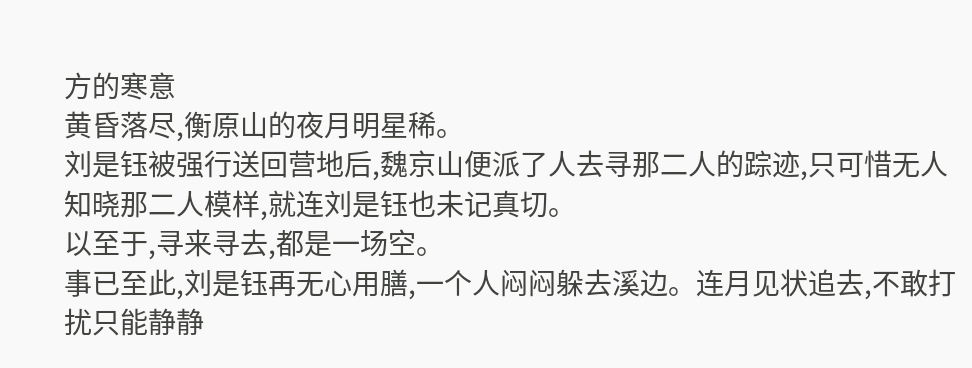方的寒意
黄昏落尽,衡原山的夜月明星稀。
刘是钰被强行送回营地后,魏京山便派了人去寻那二人的踪迹,只可惜无人知晓那二人模样,就连刘是钰也未记真切。
以至于,寻来寻去,都是一场空。
事已至此,刘是钰再无心用膳,一个人闷闷躲去溪边。连月见状追去,不敢打扰只能静静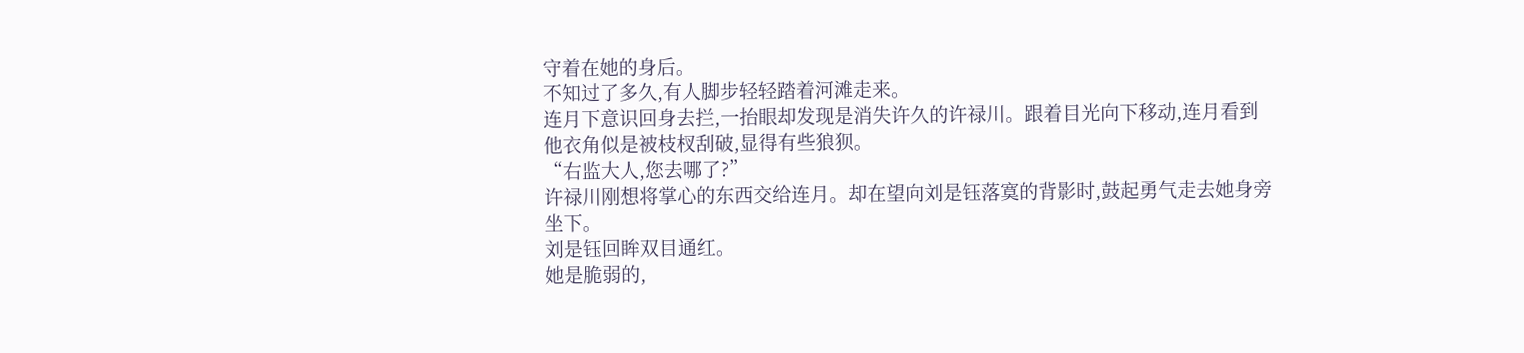守着在她的身后。
不知过了多久,有人脚步轻轻踏着河滩走来。
连月下意识回身去拦,一抬眼却发现是消失许久的许禄川。跟着目光向下移动,连月看到他衣角似是被枝杈刮破,显得有些狼狈。
“右监大人,您去哪了?”
许禄川刚想将掌心的东西交给连月。却在望向刘是钰落寞的背影时,鼓起勇气走去她身旁坐下。
刘是钰回眸双目通红。
她是脆弱的,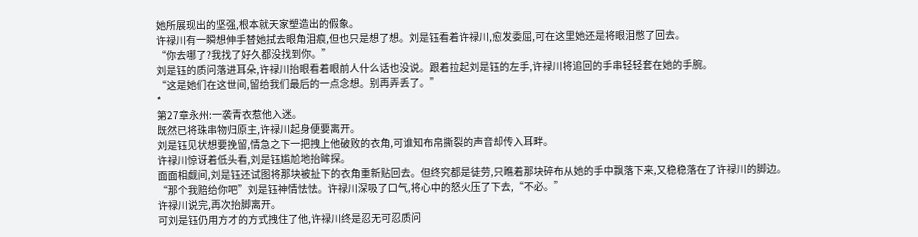她所展现出的坚强,根本就天家塑造出的假象。
许禄川有一瞬想伸手替她拭去眼角泪痕,但也只是想了想。刘是钰看着许禄川,愈发委屈,可在这里她还是将眼泪憋了回去。
“你去哪了?我找了好久都没找到你。”
刘是钰的质问落进耳朵,许禄川抬眼看着眼前人什么话也没说。跟着拉起刘是钰的左手,许禄川将追回的手串轻轻套在她的手腕。
“这是她们在这世间,留给我们最后的一点念想。别再弄丢了。”
*
第27章永州:一袭青衣惹他入迷。
既然已将珠串物归原主,许禄川起身便要离开。
刘是钰见状想要挽留,情急之下一把拽上他破败的衣角,可谁知布帛撕裂的声音却传入耳畔。
许禄川惊讶着低头看,刘是钰尴尬地抬眸探。
面面相觑间,刘是钰还试图将那块被扯下的衣角重新贴回去。但终究都是徒劳,只瞧着那块碎布从她的手中飘落下来,又稳稳落在了许禄川的脚边。
“那个我赔给你吧”刘是钰神情怯怯。许禄川深吸了口气,将心中的怒火压了下去,“不必。”
许禄川说完,再次抬脚离开。
可刘是钰仍用方才的方式拽住了他,许禄川终是忍无可忍质问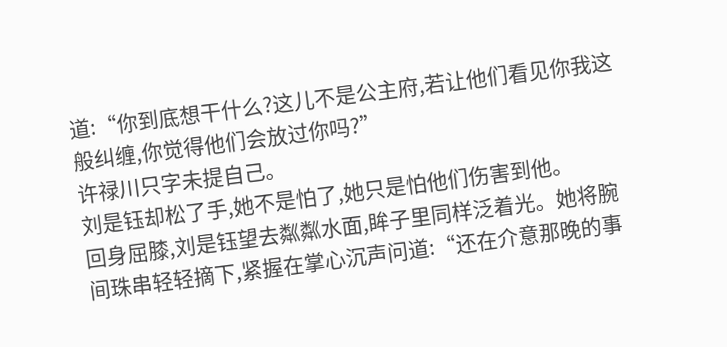道:“你到底想干什么?这儿不是公主府,若让他们看见你我这般纠缠,你觉得他们会放过你吗?”
许禄川只字未提自己。
刘是钰却松了手,她不是怕了,她只是怕他们伤害到他。
回身屈膝,刘是钰望去粼粼水面,眸子里同样泛着光。她将腕间珠串轻轻摘下,紧握在掌心沉声问道:“还在介意那晚的事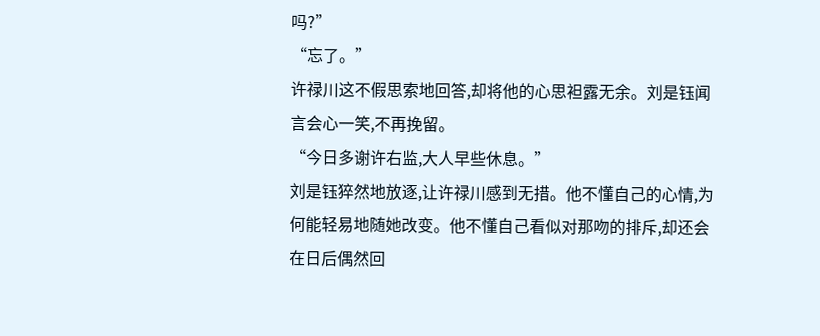吗?”
“忘了。”
许禄川这不假思索地回答,却将他的心思袒露无余。刘是钰闻言会心一笑,不再挽留。
“今日多谢许右监,大人早些休息。”
刘是钰猝然地放逐,让许禄川感到无措。他不懂自己的心情,为何能轻易地随她改变。他不懂自己看似对那吻的排斥,却还会在日后偶然回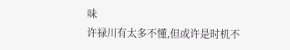味
许禄川有太多不懂,但或许是时机不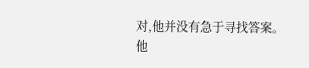对,他并没有急于寻找答案。
他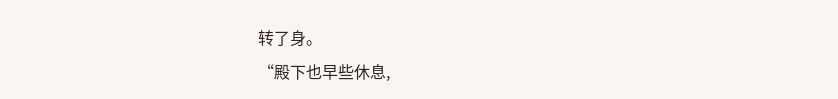转了身。
“殿下也早些休息,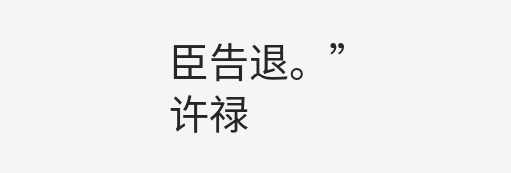臣告退。”
许禄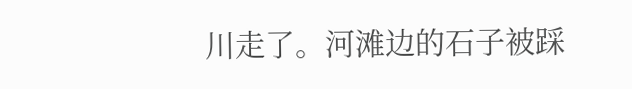川走了。河滩边的石子被踩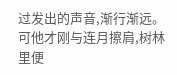过发出的声音,渐行渐远。可他才刚与连月擦肩,树林里便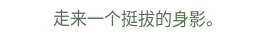走来一个挺拔的身影。